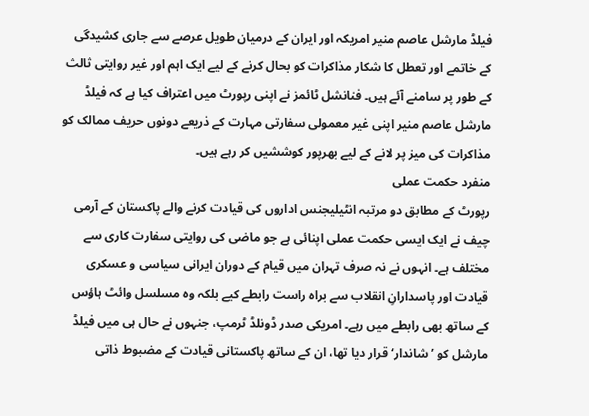فیلڈ مارشل عاصم منیر امریکہ اور ایران کے درمیان طویل عرصے سے جاری کشیدگی کے خاتمے اور تعطل کا شکار مذاکرات کو بحال کرنے کے لیے ایک اہم اور غیر روایتی ثالث کے طور پر سامنے آئے ہیں۔ فنانشل ٹائمز نے اپنی رپورٹ میں اعتراف کیا ہے کہ فیلڈ مارشل عاصم منیر اپنی غیر معمولی سفارتی مہارت کے ذریعے دونوں حریف ممالک کو مذاکرات کی میز پر لانے کے لیے بھرپور کوششیں کر رہے ہیں۔
منفرد حکمت عملی
رپورٹ کے مطابق دو مرتبہ انٹیلیجنس اداروں کی قیادت کرنے والے پاکستان کے آرمی چیف نے ایک ایسی حکمت عملی اپنائی ہے جو ماضی کی روایتی سفارت کاری سے مختلف ہے۔ انہوں نے نہ صرف تہران میں قیام کے دوران ایرانی سیاسی و عسکری قیادت اور پاسدارانِ انقلاب سے براہ راست رابطے کیے بلکہ وہ مسلسل وائٹ ہاؤس کے ساتھ بھی رابطے میں رہے۔ امریکی صدر ڈونلڈ ٹرمپ، جنہوں نے حال ہی میں فیلڈ مارشل کو ’شاندار‘ قرار دیا تھا، ان کے ساتھ پاکستانی قیادت کے مضبوط ذاتی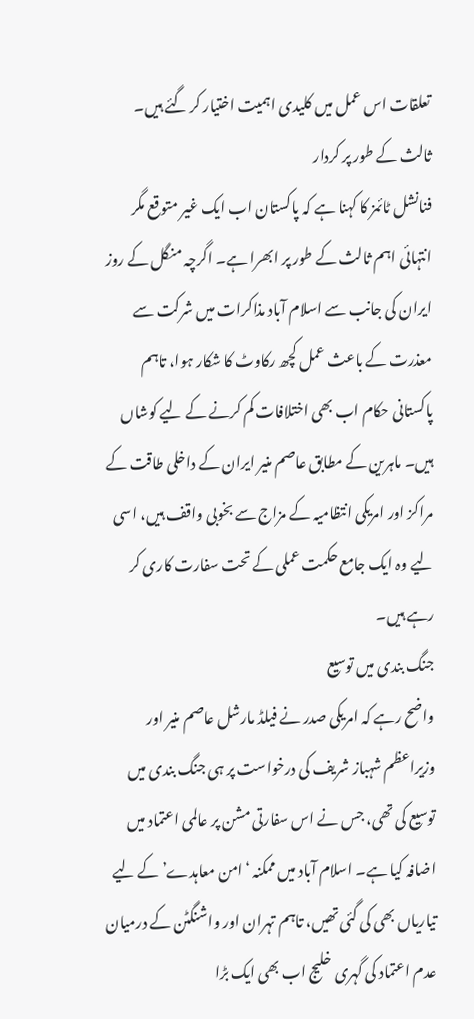تعلقات اس عمل میں کلیدی اہمیت اختیار کر گئے ہیں۔
ثالث کے طور پر کردار
فنانشل ٹائمز کا کہنا ہے کہ پاکستان اب ایک غیر متوقع مگر انتہائی اہم ثالث کے طور پر ابھرا ہے۔ اگرچہ منگل کے روز ایران کی جانب سے اسلام آباد مذاکرات میں شرکت سے معذرت کے باعث عمل کچھ رکاوٹ کا شکار ہوا، تاہم پاکستانی حکام اب بھی اختلافات کم کرنے کے لیے کوشاں ہیں۔ ماہرین کے مطابق عاصم منیر ایران کے داخلی طاقت کے مراکز اور امریکی انتظامیہ کے مزاج سے بخوبی واقف ہیں، اسی لیے وہ ایک جامع حکمت عملی کے تحت سفارت کاری کر رہے ہیں۔
جنگ بندی میں توسیع
واضح رہے کہ امریکی صدر نے فیلڈ مارشل عاصم منیر اور وزیراعظم شہباز شریف کی درخواست پر ہی جنگ بندی میں توسیع کی تھی، جس نے اس سفارتی مشن پر عالمی اعتماد میں اضافہ کیا ہے۔ اسلام آباد میں ممکنہ ‘امن معاہدے’ کے لیے تیاریاں بھی کی گئی تھیں، تاہم تہران اور واشنگٹن کے درمیان عدم اعتماد کی گہری خلیج اب بھی ایک بڑا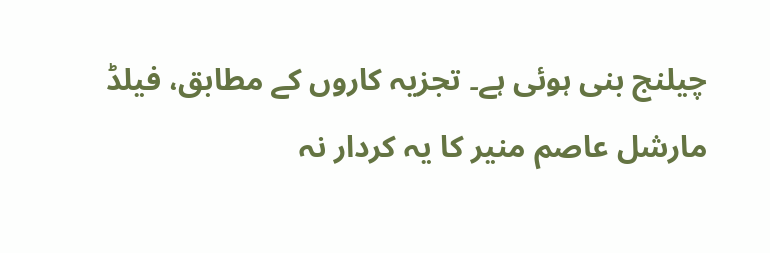چیلنج بنی ہوئی ہے۔ تجزیہ کاروں کے مطابق، فیلڈ مارشل عاصم منیر کا یہ کردار نہ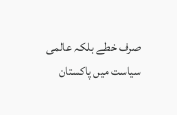صرف خطے بلکہ عالمی سیاست میں پاکستان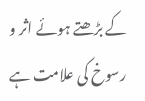کے بڑھتے ہوئے اثر و رسوخ کی علامت ہے